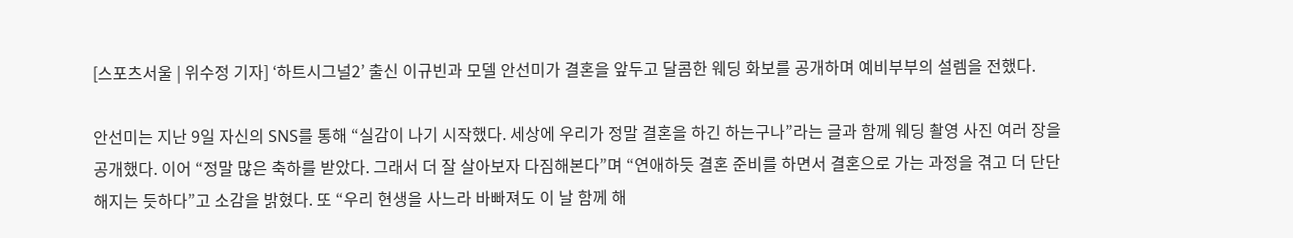[스포츠서울 | 위수정 기자] ‘하트시그널2’ 출신 이규빈과 모델 안선미가 결혼을 앞두고 달콤한 웨딩 화보를 공개하며 예비부부의 설렘을 전했다.

안선미는 지난 9일 자신의 SNS를 통해 “실감이 나기 시작했다. 세상에 우리가 정말 결혼을 하긴 하는구나”라는 글과 함께 웨딩 촬영 사진 여러 장을 공개했다. 이어 “정말 많은 축하를 받았다. 그래서 더 잘 살아보자 다짐해본다”며 “연애하듯 결혼 준비를 하면서 결혼으로 가는 과정을 겪고 더 단단해지는 듯하다”고 소감을 밝혔다. 또 “우리 현생을 사느라 바빠져도 이 날 함께 해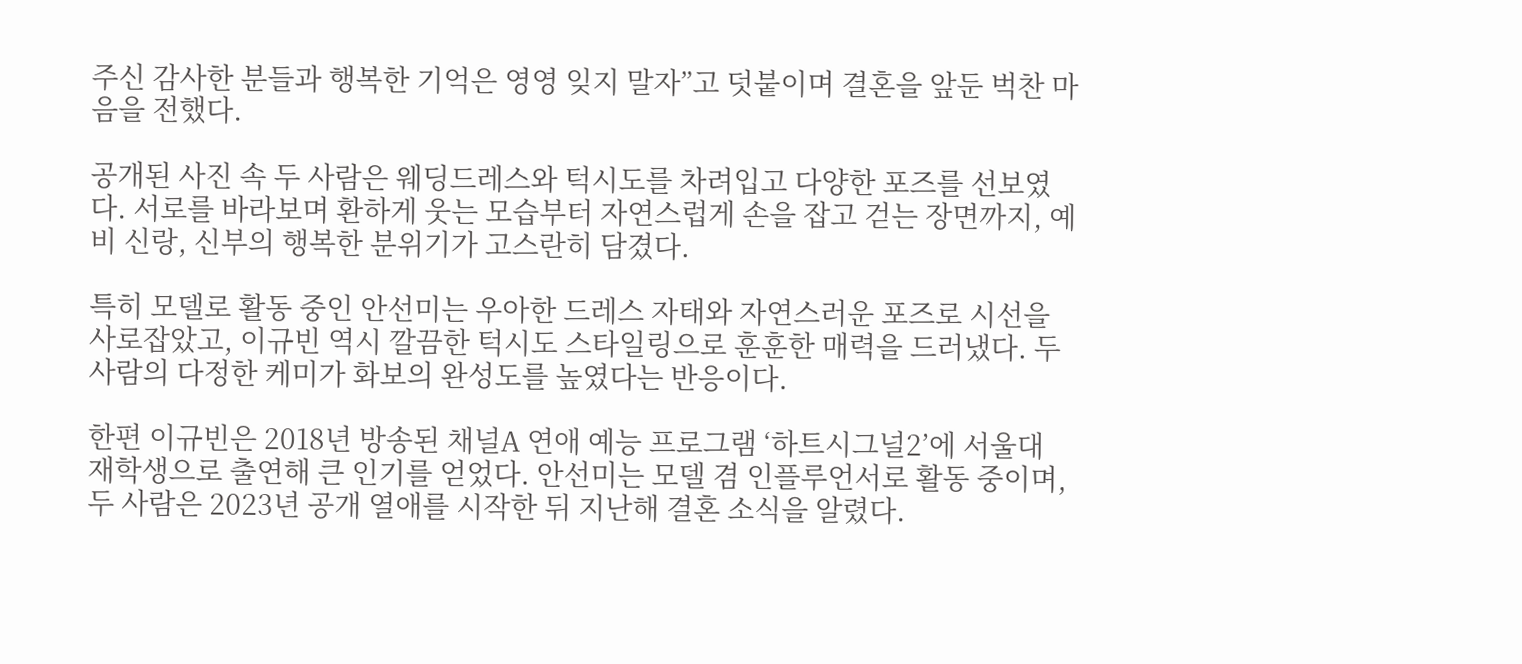주신 감사한 분들과 행복한 기억은 영영 잊지 말자”고 덧붙이며 결혼을 앞둔 벅찬 마음을 전했다.

공개된 사진 속 두 사람은 웨딩드레스와 턱시도를 차려입고 다양한 포즈를 선보였다. 서로를 바라보며 환하게 웃는 모습부터 자연스럽게 손을 잡고 걷는 장면까지, 예비 신랑, 신부의 행복한 분위기가 고스란히 담겼다.

특히 모델로 활동 중인 안선미는 우아한 드레스 자태와 자연스러운 포즈로 시선을 사로잡았고, 이규빈 역시 깔끔한 턱시도 스타일링으로 훈훈한 매력을 드러냈다. 두 사람의 다정한 케미가 화보의 완성도를 높였다는 반응이다.

한편 이규빈은 2018년 방송된 채널A 연애 예능 프로그램 ‘하트시그널2’에 서울대 재학생으로 출연해 큰 인기를 얻었다. 안선미는 모델 겸 인플루언서로 활동 중이며, 두 사람은 2023년 공개 열애를 시작한 뒤 지난해 결혼 소식을 알렸다.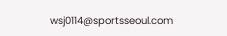wsj0114@sportsseoul.com